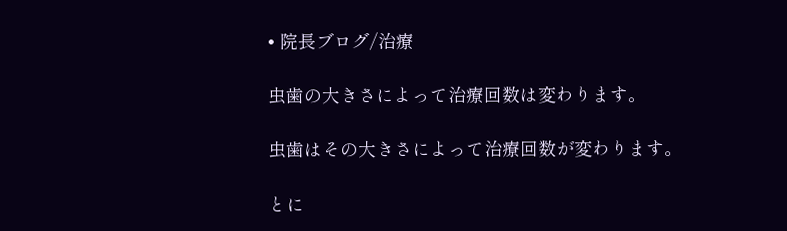• 院長ブログ/治療

虫歯の大きさによって治療回数は変わります。

虫歯はその大きさによって治療回数が変わります。

とに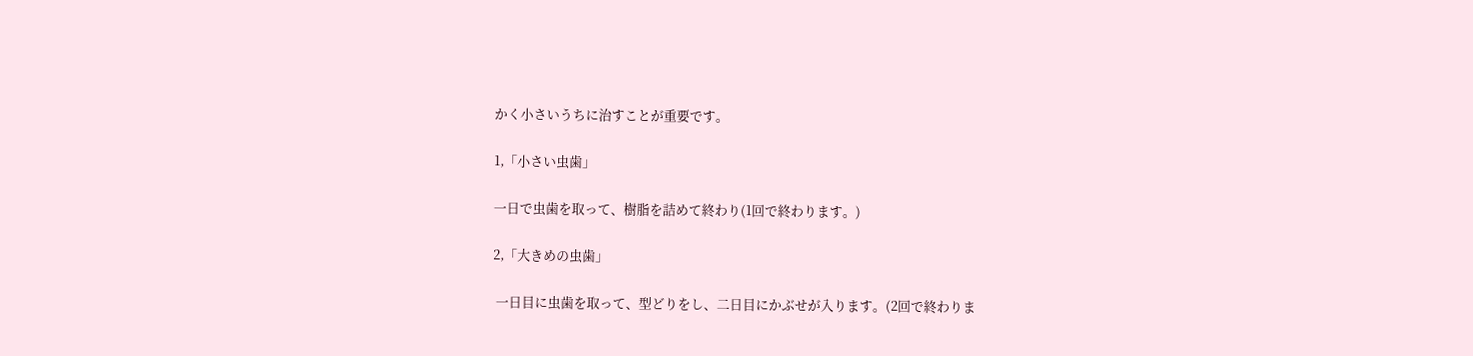かく小さいうちに治すことが重要です。

1,「小さい虫歯」

一日で虫歯を取って、樹脂を詰めて終わり(1回で終わります。)

2,「大きめの虫歯」

 一日目に虫歯を取って、型どりをし、二日目にかぶせが入ります。(2回で終わりま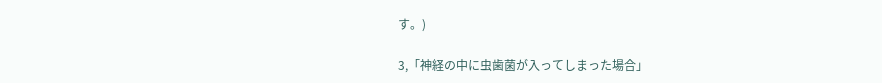す。)

3,「神経の中に虫歯菌が入ってしまった場合」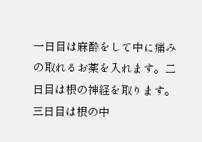一日目は麻酔をして中に痛みの取れるお薬を入れます。二日目は根の神経を取ります。三日目は根の中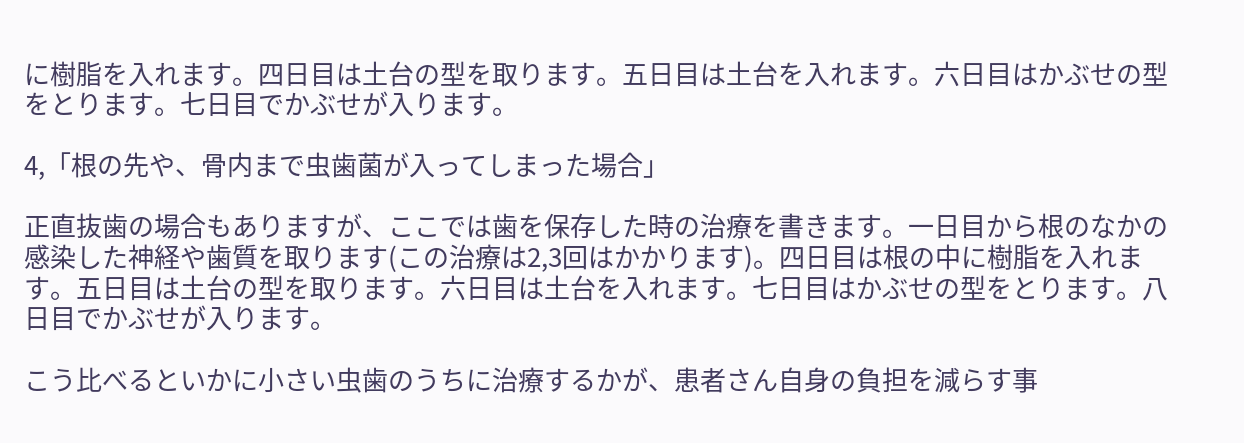に樹脂を入れます。四日目は土台の型を取ります。五日目は土台を入れます。六日目はかぶせの型をとります。七日目でかぶせが入ります。

4,「根の先や、骨内まで虫歯菌が入ってしまった場合」

正直抜歯の場合もありますが、ここでは歯を保存した時の治療を書きます。一日目から根のなかの感染した神経や歯質を取ります(この治療は2,3回はかかります)。四日目は根の中に樹脂を入れます。五日目は土台の型を取ります。六日目は土台を入れます。七日目はかぶせの型をとります。八日目でかぶせが入ります。

こう比べるといかに小さい虫歯のうちに治療するかが、患者さん自身の負担を減らす事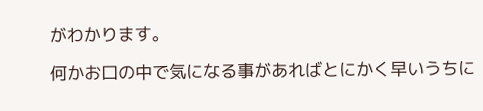がわかります。

何かお口の中で気になる事があればとにかく早いうちに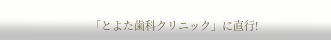「とよた歯科クリニック」に直行!